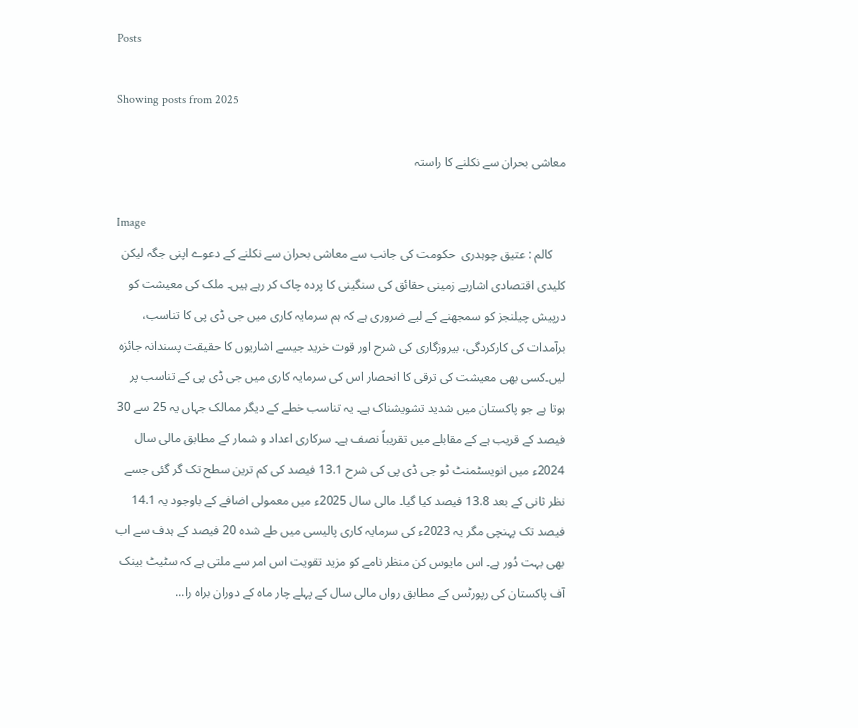Posts

Showing posts from 2025

معاشی بحران سے نکلنے کا راستہ

Image
    کالم : عتیق چوہدری  حکومت کی جانب سے معاشی بحران سے نکلنے کے دعوے اپنی جگہ لیکن کلیدی اقتصادی اشاریے زمینی حقائق کی سنگینی کا پردہ چاک کر رہے ہیں۔ ملک کی معیشت کو درپیش چیلنجز کو سمجھنے کے لیے ضروری ہے کہ ہم سرمایہ کاری میں جی ڈی پی کا تناسب، برآمدات کی کارکردگی، بیروزگاری کی شرح اور قوت خرید جیسے اشاریوں کا حقیقت پسندانہ جائزہ لیں۔کسی بھی معیشت کی ترقی کا انحصار اس کی سرمایہ کاری میں جی ڈی پی کے تناسب پر ہوتا ہے جو پاکستان میں شدید تشویشناک ہے۔ یہ تناسب خطے کے دیگر ممالک جہاں یہ 25 سے 30 فیصد کے قریب ہے کے مقابلے میں تقریباً نصف ہے۔ سرکاری اعداد و شمار کے مطابق مالی سال 2024ء میں انویسٹمنٹ ٹو جی ڈی پی کی شرح 13.1 فیصد کی کم ترین سطح تک گر گئی جسے نظر ثانی کے بعد 13.8 فیصد کیا گیا۔ مالی سال 2025ء میں معمولی اضافے کے باوجود یہ 14.1 فیصد تک پہنچی مگر یہ 2023ء کی سرمایہ کاری پالیسی میں طے شدہ 20 فیصد کے ہدف سے اب بھی بہت دُور ہے۔ اس مایوس کن منظر نامے کو مزید تقویت اس امر سے ملتی ہے کہ سٹیٹ بینک آف پاکستان کی رپورٹس کے مطابق رواں مالی سال کے پہلے چار ماہ کے دوران براہ را...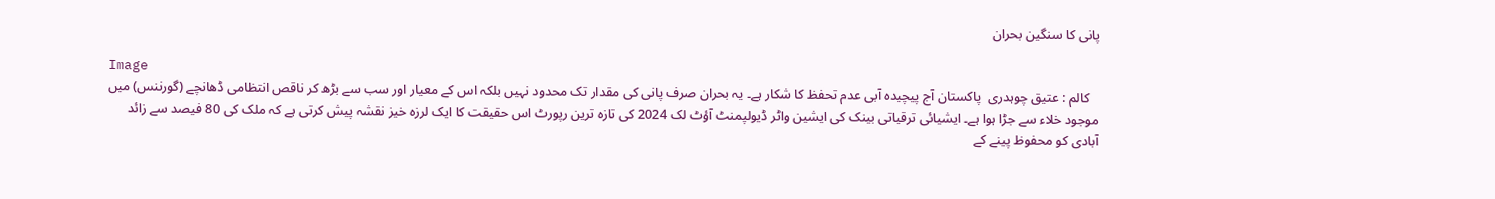پانی کا سنگین بحران

Image
   کالم : عتیق چوہدری  پاکستان آج پیچیدہ آبی عدم تحفظ کا شکار ہے۔ یہ بحران صرف پانی کی مقدار تک محدود نہیں بلکہ اس کے معیار اور سب سے بڑھ کر ناقص انتظامی ڈھانچے (گورننس) میں موجود خلاء سے جڑا ہوا ہے۔ ایشیائی ترقیاتی بینک کی ایشین واٹر ڈیولپمنٹ آؤٹ لک 2024 کی تازہ ترین رپورٹ اس حقیقت کا ایک لرزہ خیز نقشہ پیش کرتی ہے کہ ملک کی 80 فیصد سے زائد آبادی کو محفوظ پینے کے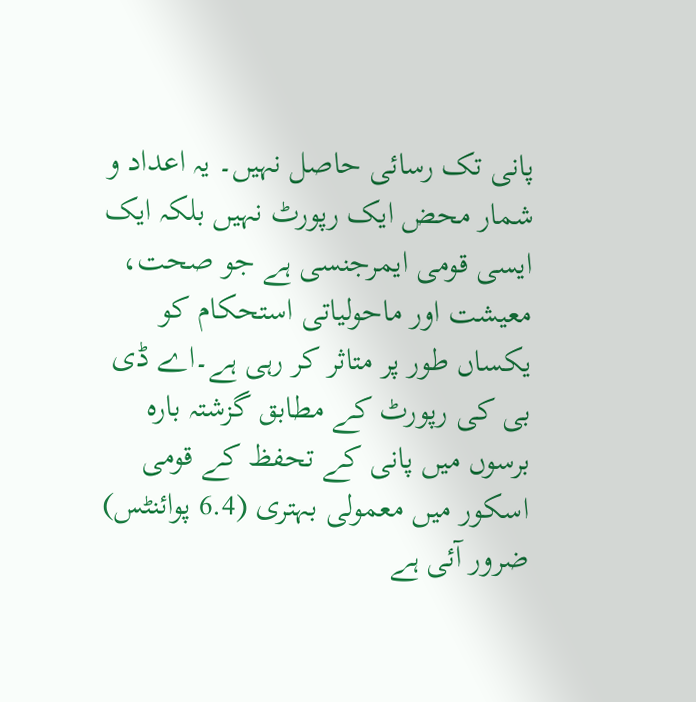پانی تک رسائی حاصل نہیں۔ یہ اعداد و شمار محض ایک رپورٹ نہیں بلکہ ایک ایسی قومی ایمرجنسی ہے جو صحت، معیشت اور ماحولیاتی استحکام کو یکساں طور پر متاثر کر رہی ہے۔اے ڈی بی کی رپورٹ کے مطابق گزشتہ بارہ برسوں میں پانی کے تحفظ کے قومی اسکور میں معمولی بہتری (6.4 پوائنٹس) ضرور آئی ہے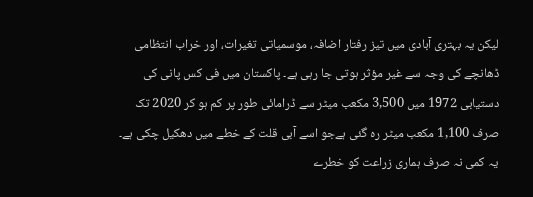لیکن یہ بہتری آبادی میں تیز رفتار اضافہ، موسمیاتی تغیرات، اور خراب انتظامی ڈھانچے کی وجہ سے غیر مؤثر ہوتی جا رہی ہے۔ پاکستان میں فی کس پانی کی دستیابی 1972 میں 3,500 مکعب میٹر سے ڈرامائی طور پر کم ہو کر 2020 تک صرف 1,100 مکعب میٹر رہ گئی ہےجو اسے آبی قلت کے خطے میں دھکیل چکی ہے۔ یہ کمی نہ صرف ہماری زراعت کو خطرے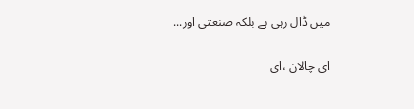میں ڈال رہی ہے بلکہ صنعتی اور...

ای چالان ،ای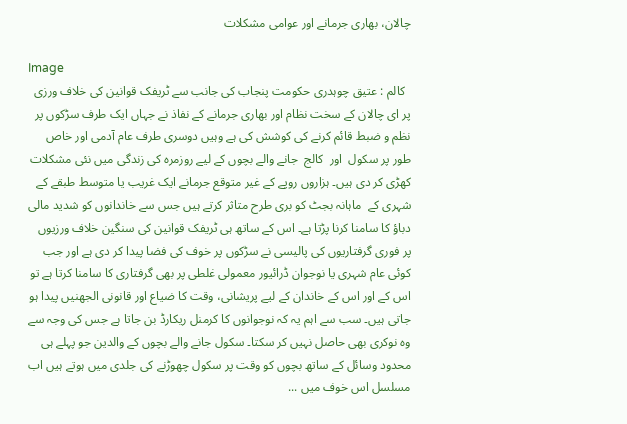چالان، بھاری جرمانے اور عوامی مشکلات

Image
  کالم : عتیق چوہدری حکومت پنجاب کی جانب سے ٹریفک قوانین کی خلاف ورزی پر ای چالان کے سخت نظام اور بھاری جرمانے کے نفاذ نے جہاں ایک طرف سڑکوں پر نظم و ضبط قائم کرنے کی کوشش کی ہے وہیں دوسری طرف عام آدمی اور خاص طور پر سکول  اور  کالج  جانے والے بچوں کے لیے روزمرہ کی زندگی میں نئی مشکلات کھڑی کر دی ہیں۔ ہزاروں روپے کے غیر متوقع جرمانے ایک غریب یا متوسط طبقے کے شہری کے  ماہانہ بجٹ کو بری طرح متاثر کرتے ہیں جس سے خاندانوں کو شدید مالی دباؤ کا سامنا کرنا پڑتا ہے۔ اس کے ساتھ ہی ٹریفک قوانین کی سنگین خلاف ورزیوں پر فوری گرفتاریوں کی پالیسی نے سڑکوں پر خوف کی فضا پیدا کر دی ہے اور جب کوئی عام شہری یا نوجوان ڈرائیور معمولی غلطی پر بھی گرفتاری کا سامنا کرتا ہے تو اس کے اور اس کے خاندان کے لیے پریشانی، وقت کا ضیاع اور قانونی الجھنیں پیدا ہو جاتی ہیں۔ سب سے اہم یہ کہ نوجوانوں کا کرمنل ریکارڈ بن جاتا ہے جس کی وجہ سے وہ نوکری بھی حاصل نہیں کر سکتا۔ سکول جانے والے بچوں کے والدین جو پہلے ہی محدود وسائل کے ساتھ بچوں کو وقت پر سکول چھوڑنے کی جلدی میں ہوتے ہیں اب مسلسل اس خوف میں ...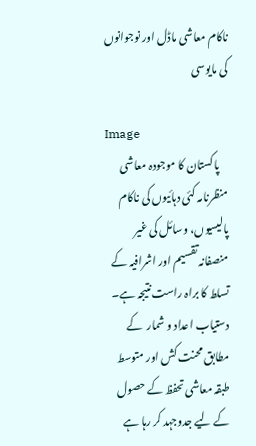ناکام معاشی ماڈل اور نوجوانوں کی مایوسی

Image
    پاکستان کا موجودہ معاشی منظرنامہ کئی دہائیوں کی ناکام پالیسیوں، وسائل کی غیر منصفانہ تقسیم اور اشرافیہ کے تسلط کا براہ راست نتیجہ ہے۔ دستیاب اعداد و شمار  کے مطابق محنت کش اور متوسط طبقہ معاشی تحفظ کے حصول کے لیے جدوجہد کر رہا ہے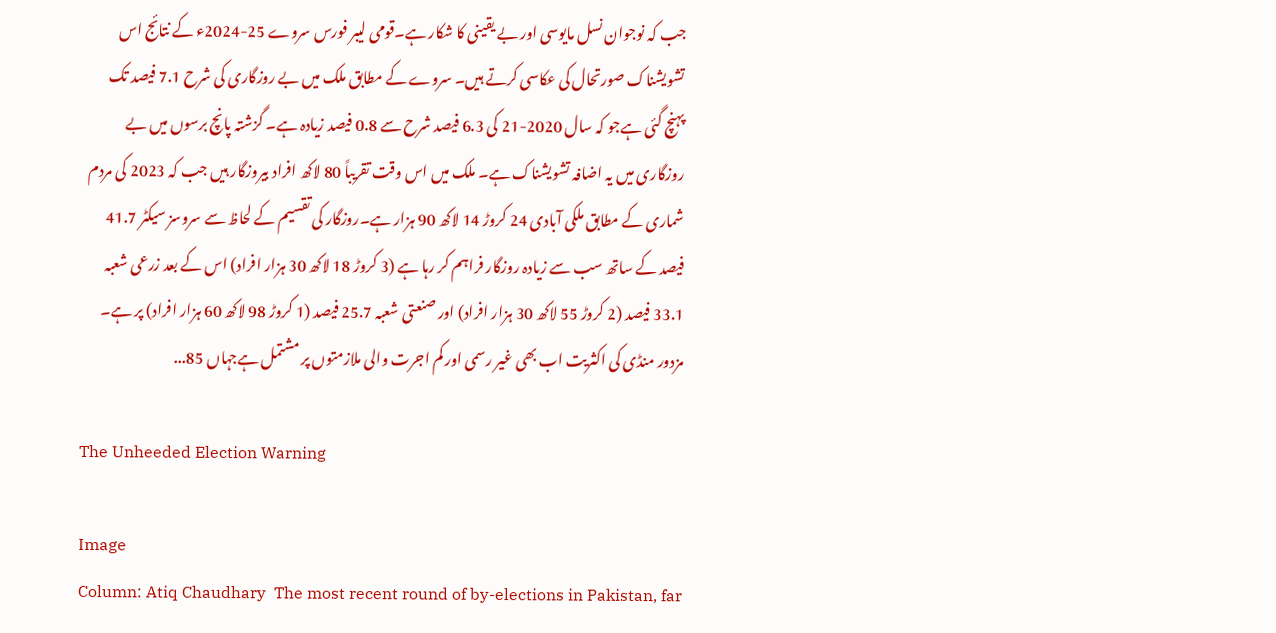جب کہ نوجوان نسل مایوسی اور بے یقینی کا شکار ہے۔قومی لیبر فورس سروے 25-2024ء کے نتائج اس تشویشناک صورتحال کی عکاسی کرتے ہیں۔ سروے کے مطابق ملک میں بے روزگاری کی شرح 7.1 فیصد تک پہنچ گئی ہےجو کہ سال 2020-21 کی 6.3 فیصد شرح سے 0.8 فیصد زیادہ ہے۔ گزشتہ پانچ برسوں میں بے روزگاری میں یہ اضافہ تشویشناک ہے۔ ملک میں اس وقت تقریباً 80 لاکھ افراد بیروزگار ہیں جب کہ 2023 کی مردم شماری کے مطابق ملکی آبادی 24 کروڑ 14 لاکھ 90 ہزار ہے۔روزگار کی تقسیم کے لحاظ سے سروسز سیکٹر 41.7 فیصد کے ساتھ سب سے زیادہ روزگار فراہم کر رہا ہے (3 کروڑ 18 لاکھ 30 ہزار افراد) اس کے بعد زرعی شعبہ 33.1 فیصد (2 کروڑ 55 لاکھ 30 ہزار افراد) اور صنعتی شعبہ 25.7 فیصد (1 کروڑ 98 لاکھ 60 ہزار افراد) پر ہے۔ مزدور منڈی کی اکثریت اب بھی غیر رسمی اور کم اجرت والی ملازمتوں پر مشتمل ہےجہاں 85...

The Unheeded Election Warning

Image
Column: Atiq Chaudhary  The most recent round of by-elections in Pakistan, far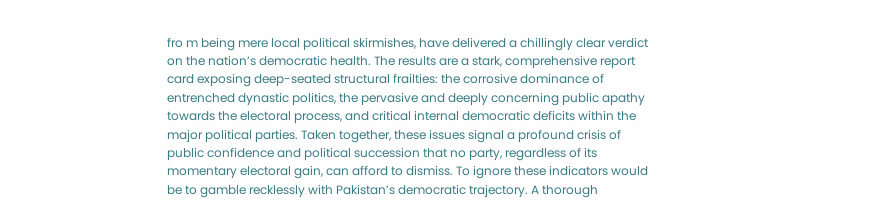fro m being mere local political skirmishes, have delivered a chillingly clear verdict on the nation’s democratic health. The results are a stark, comprehensive report card exposing deep-seated structural frailties: the corrosive dominance of entrenched dynastic politics, the pervasive and deeply concerning public apathy towards the electoral process, and critical internal democratic deficits within the major political parties. Taken together, these issues signal a profound crisis of public confidence and political succession that no party, regardless of its momentary electoral gain, can afford to dismiss. To ignore these indicators would be to gamble recklessly with Pakistan’s democratic trajectory. A thorough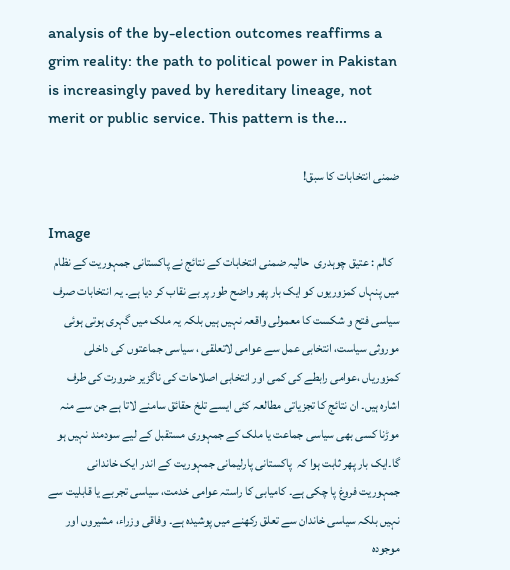analysis of the by-election outcomes reaffirms a grim reality: the path to political power in Pakistan is increasingly paved by hereditary lineage, not merit or public service. This pattern is the...

ضمنی انتخابات کا سبق!

Image
   کالم : عتیق چوہدری  حالیہ ضمنی انتخابات کے نتائج نے پاکستانی جمہوریت کے نظام میں پنہاں کمزوریوں کو ایک بار پھر واضح طور پر بے نقاب کر دیا ہے۔ یہ انتخابات صرف سیاسی فتح و شکست کا معمولی واقعہ نہیں ہیں بلکہ یہ ملک میں گہری ہوتی ہوئی موروثی سیاست، انتخابی عمل سے عوامی لاتعلقی ، سیاسی جماعتوں کی داخلی کمزوریاں ،عوامی رابطے کی کمی اور انتخابی اصلاحات کی ناگزیر ضرورت کی طرف اشارہ ہیں۔ ان نتائج کا تجزیاتی مطالعہ کئی ایسے تلخ حقائق سامنے لاتا ہے جن سے منہ موڑنا کسی بھی سیاسی جماعت یا ملک کے جمہوری مستقبل کے لیے سودمند نہیں ہو گا۔ایک بار پھر ثابت ہوا کہ  پاکستانی پارلیمانی جمہوریت کے اندر ایک خاندانی جمہوریت فروغ پا چکی ہے۔ کامیابی کا راستہ عوامی خدمت، سیاسی تجربے یا قابلیت سے نہیں بلکہ سیاسی خاندان سے تعلق رکھنے میں پوشیدہ ہے۔ وفاقی وزراء، مشیروں اور موجودہ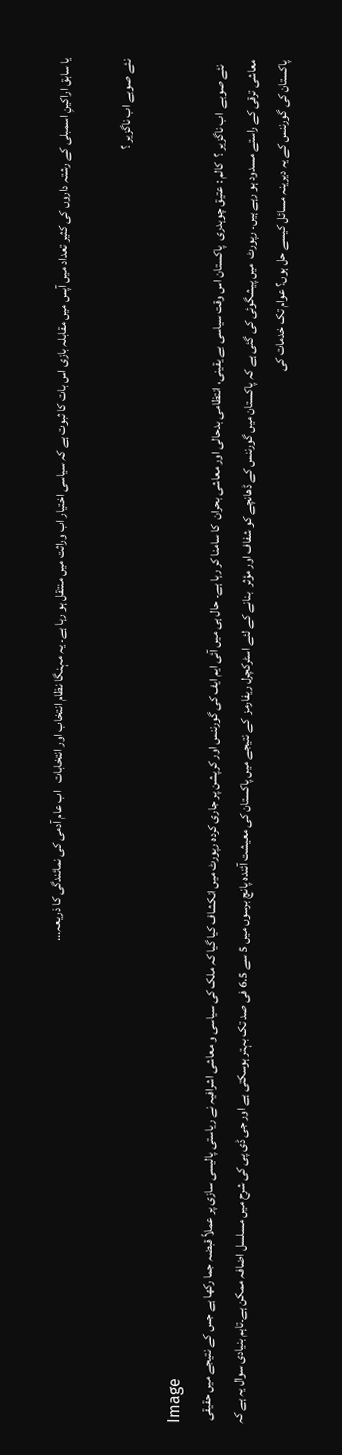یا سابق اراکینِ اسمبلی کے رشتہ داروں کی کثیر تعداد میں آپس میں مقابلہ بازی اس بات کا ثبوت ہے کہ سیاسی اختیار اب وراثت میں منتقل ہو رہا ہے۔ یہ مہنگا نظام انتخاب اور انتخابات   اب عام آدمی کی نمائندگی کا ذریعہ...

نئے صوبے اب ناگزیر ؟

Image
  نئے صوبے  اب ناگزیر ؟  کالم : عتیق چوہدری  پاکستان اس وقت سیاسی بے یقینی، انتظامی بدحالی اور معاشی بحران  کا سامنا کر رہا ہے۔ حال ہی میں آئی ایم ایف کی گورننس اور کرپشن پر جاری کردہ رپورٹ میں انکشاف کیا گیا کہ ملک کی سیاسی و معاشی اشرافیہ نے ریاستی پالیسی سازی پر عملاً قبضہ جما رکھا ہے جس کے نتیجے میں حقیقی معاشی ترقی کے راستے مسدود ہو رہے ہیں۔ رپورٹ  میں پیشگوئی کی گئی ہے کہ پاکستان میں گورننس کے ڈھانچے کو شفاف اور مؤثر  بنانے کے لئے اسٹرکچرل ریفارمز  کے نتیجے میں پاکستان کی معیشت آئندہ پانچ برسوں میں 5 سے 6.5 فی صد تک بہتر ہوسکتی ہے اور جی ڈی پی کی شرح میں مسلسل اضافہ ممکن ہے۔تاہم بنیادی سوال یہ ہے کہ پاکستان کی گورننس کے یہ دیرینہ مسائل کیسے حل ہوں؟ عوام تک خدمات کی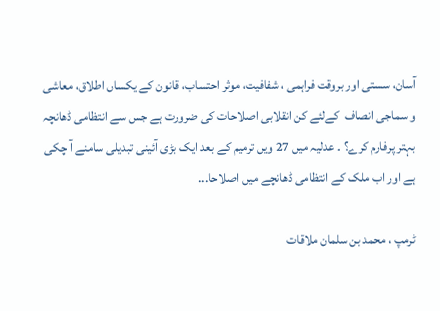آسان، سستی اور بروقت فراہمی ، شفافیت، موثر احتساب، قانون کے یکساں اطلاق، معاشی و سماجی انصاف  کےلئے کن انقلابی اصلاحات کی ضرورت ہے جس سے انتظامی ڈھانچہ بہتر پرفارم کرے؟ ۔ عدلیہ میں 27 ویں ترمیم کے بعد ایک بڑی آئینی تبدیلی سامنے آ چکی ہے اور اب ملک کے انتظامی ڈھانچے میں اصلاحا...

ٹرمپ ، محمد بن سلمان ملاقات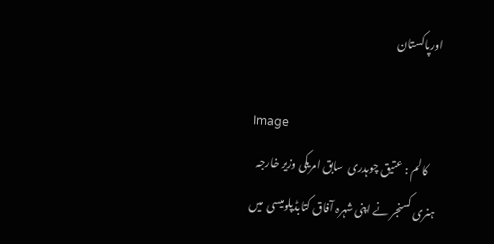اورپاکستان

Image
    کالم : عتیق چوہدری  سابق امریکی وزیر خارجہ ہنری کسنجر نے اپنی شہرہ آفاق کتابڈپلومیسی  میں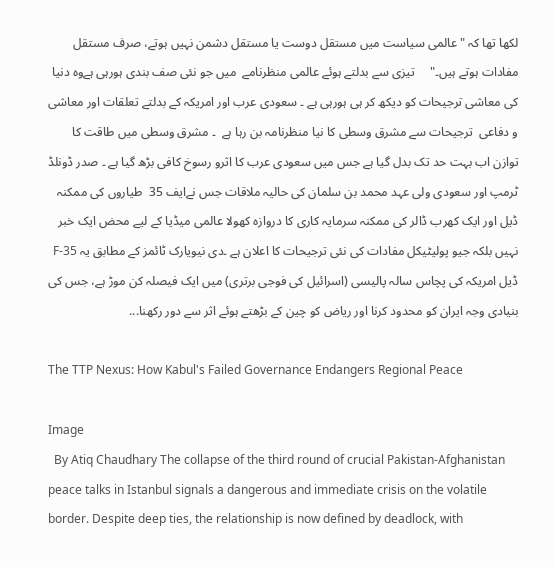لکھا تھا کہ "عالمی سیاست میں مستقل دوست یا مستقل دشمن نہیں ہوتے، صرف مستقل مفادات ہوتے ہیں۔"     تیزی سے بدلتے ہوئے عالمی منظرنامے  میں جو نئی صف بندی ہورہی ہےوہ دنیا کی معاشی ترجیحات کو دیکھ کر ہی ہورہی ہے ۔ سعودی عرب اور امریکہ کے بدلتے تعلقات اور معاشی و دفاعی  ترجیحات سے مشرق وسطی کا نیا منظرنامہ بن رہا ہے  ۔ مشرق وسطی میں طاقت کا توازن اب بہت حد تک بدل گیا ہے جس میں سعودی عرب کا اثرو رسوخ کافی بڑھ گیا ہے ۔ صدر ڈونلڈ ٹرمپ اور سعودی ولی عہد محمد بن سلمان کی حالیہ ملاقات جس نےایف 35  طیاروں کی ممکنہ ڈیل اور ایک کھرب ڈالر کی ممکنہ سرمایہ کاری کا دروازہ کھولا عالمی میڈیا کے لیے محض ایک خبر نہیں بلکہ جیو پولیٹیکل مفادات کی نئی ترجیحات کا اعلان ہے ۔دی نیویارک ٹائمز کے مطابق یہ F-35 ڈیل امریکہ کی پچاس سالہ پالیسی (اسرائیل کی فوجی برتری) میں ایک فیصلہ کن موڑ ہے، جس کی بنیادی وجہ ایران کو محدود کرنا اور ریاض کو چین کے بڑھتے ہوئے اثر سے دور رکھنا...

The TTP Nexus: How Kabul's Failed Governance Endangers Regional Peace

Image
  By Atiq Chaudhary The collapse of the third round of crucial Pakistan-Afghanistan peace talks in Istanbul signals a dangerous and immediate crisis on the volatile border. Despite deep ties, the relationship is now defined by deadlock, with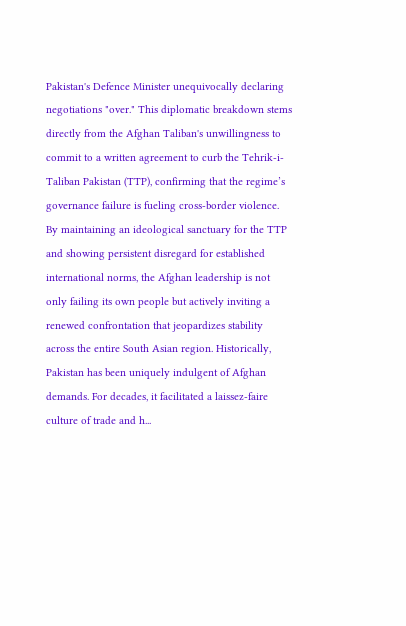Pakistan's Defence Minister unequivocally declaring negotiations "over." This diplomatic breakdown stems directly from the Afghan Taliban's unwillingness to commit to a written agreement to curb the Tehrik-i-Taliban Pakistan (TTP), confirming that the regime’s governance failure is fueling cross-border violence. By maintaining an ideological sanctuary for the TTP and showing persistent disregard for established international norms, the Afghan leadership is not only failing its own people but actively inviting a renewed confrontation that jeopardizes stability across the entire South Asian region. Historically, Pakistan has been uniquely indulgent of Afghan demands. For decades, it facilitated a laissez-faire culture of trade and h...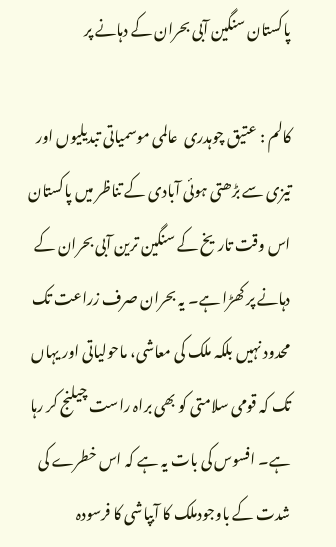پاکستان سنگین آبی بحران کے دہانے پر

کالم : عتیق چوہدری  عالمی موسمیاتی تبدیلیوں اور تیزی سے بڑھتی ہوئی آبادی کے تناظر میں پاکستان اس وقت تاریخ کے سنگین ترین آبی بحران کے دہانے پر کھڑا ہے۔ یہ بحران صرف زراعت تک محدود نہیں بلکہ ملک کی معاشی، ماحولیاتی اور یہاں تک کہ قومی سلامتی کو بھی براہ راست چیلنج کر رہا ہے۔ افسوس کی بات یہ ہے کہ اس خطرے کی شدت کے باوجودملک کا آبپاشی کا فرسودہ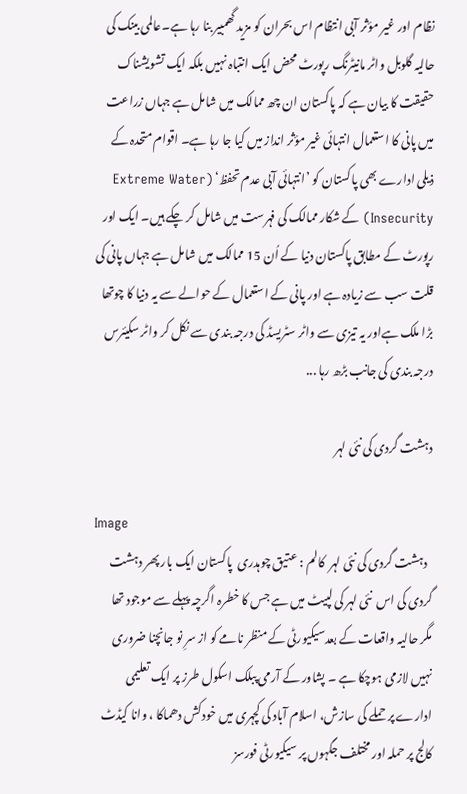نظام اور غیر مؤثر آبی انتظام اس بحران کو مزید گھمبیر بنا رہا ہے۔عالمی بینک کی حالیہ گلوبل واٹر مانیٹرنگ رپورٹ محض ایک انتباہ نہیں بلکہ ایک تشویشناک حقیقت کا بیان ہے کہ پاکستان ان چھ ممالک میں شامل ہے جہاں زراعت میں پانی کا استعمال انتہائی غیر مؤثر انداز میں کیا جا رہا ہے۔ اقوام متحدہ کے ذیلی ادارے بھی پاکستان کو ’انتہائی آبی عدم تحفظ‘ (Extreme Water Insecurity) کے شکار ممالک کی فہرست میں شامل کر چکے ہیں۔ ایک اور رپورٹ کے مطابق پاکستان دنیا کے اُن 15 ممالک میں شامل ہے جہاں پانی کی قلت سب سے زیادہ ہے اور پانی کے استعمال کے حوالے سے یہ دنیا کا چوتھا بڑا ملک ہےاور یہ تیزی سے واٹر سٹریسڈ کی درجہ بندی سے نکل کر واٹر سکیئرس درجہ بندی کی جانب بڑھ رہا ...

دہشت گردی کی نئی لہر

Image
  دہشت گردی کی نئی لہر  کالم : عتیق چوہدری  پاکستان ایک بار پھر دہشت گردی کی اس  نئی لہر کی لپیٹ میں ہے جس کا خطرہ اگرچہ پہلے سے موجود تھا مگر حالیہ واقعات کے بعدسیکیورٹی کے منظر نامے کو از سرِ نو جانچنا ضروری نہیں لازمی ہوچکا ہے ۔ پشاور کے آرمی پبلک اسکول طرز پر ایک تعلیمی ادارے پر حملے کی سازش، اسلام آباد کی کچہری میں خودکش دھماکا ، وانا کیڈٹ کالج پر حملہ اور مختلف جگہوں پر سیکیورٹی فورسز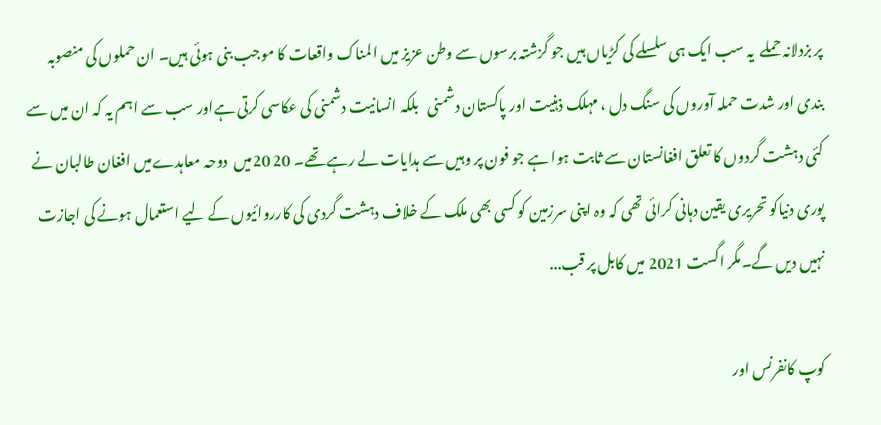پر بزدلانہ حملے  یہ سب ایک ہی سلسلے کی کڑیاں ہیں جو گزشتہ برسوں سے وطن عزیز میں المناک واقعات کا موجب بنی ہوئی ہیں۔ ان حملوں کی منصوبہ بندی اور شدت حملہ آوروں کی سنگ دل ، مہلک ذہنیت اور پاکستان دشمنی   بلکہ انسانیت دشمنی کی عکاسی کرتی ہےاور سب سے اہم یہ کہ ان میں سے کئی دہشت گردوں کا تعلق افغانستان سے ثابت ہوا ہے جو فون پر وہیں سے ہدایات لے رہے تھے۔ 20 20میں  دوحہ معاہدےمیں افغان طالبان نے پوری دنیاکو تحریری یقین دہانی کرائی تھی کہ وہ اپنی سرزمین کو کسی بھی ملک کے خلاف دہشت گردی کی کارروائیوں کے لیے استعمال ہونے کی اجازت نہیں دیں گے۔مگر اگست 2021 میں کابل پر قب...

کوپ کانفرنس اور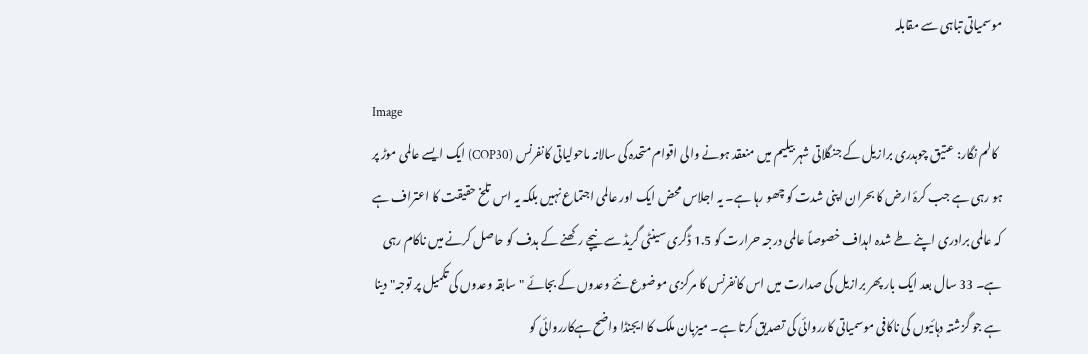موسمیاتی تباہی سے مقابلہ

Image
  کالم نگار: عتیق چوہدری برازیل کے جنگلاتی شہر بیلیم میں منعقد ہونے والی اقوام متحدہ کی سالانہ ماحولیاتی کانفرنس (COP30) ایک ایسے عالمی موڑ پر ہو رہی ہے جب کرۂ ارض کا بحران اپنی شدت کو چھو رہا ہے۔ یہ اجلاس محض ایک اور عالمی اجتماع نہیں بلکہ یہ اس تلخ حقیقت کا اعتراف ہے کہ عالمی برادری اپنے طے شدہ اہداف خصوصاً عالمی درجہ حرارت کو 1.5 ڈگری سینٹی گریڈ سے نیچے رکھنے کے ہدف کو حاصل کرنے میں ناکام رہی ہے۔ 33 سال بعد ایک بار پھر برازیل کی صدارت میں اس کانفرنس کا مرکزی موضوع نئے وعدوں کے بجائے "سابقہ وعدوں کی تکمیل پر توجہ" دینا ہے جو گزشتہ دہائیوں کی ناکافی موسمیاتی کارروائی کی تصدیق کرتا ہے۔ میزبان ملک کا ایجنڈا واضح ہےکارروائی کو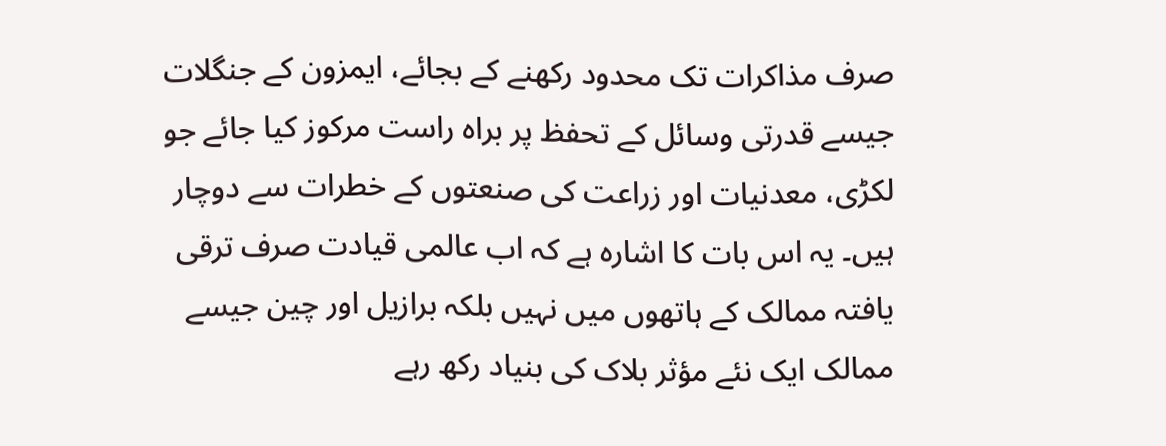صرف مذاکرات تک محدود رکھنے کے بجائے، ایمزون کے جنگلات جیسے قدرتی وسائل کے تحفظ پر براہ راست مرکوز کیا جائے جو لکڑی، معدنیات اور زراعت کی صنعتوں کے خطرات سے دوچار ہیں۔ یہ اس بات کا اشارہ ہے کہ اب عالمی قیادت صرف ترقی یافتہ ممالک کے ہاتھوں میں نہیں بلکہ برازیل اور چین جیسے ممالک ایک نئے مؤثر بلاک کی بنیاد رکھ رہے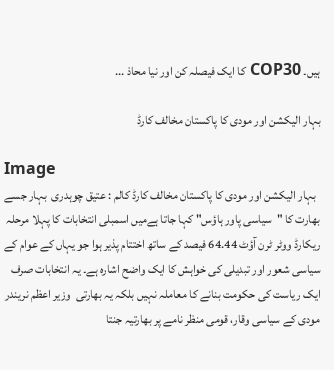ہیں۔ COP30 کا ایک فیصلہ کن اور نیا محاذ ...

بہار الیکشن اور مودی کا پاکستان مخالف کارڈ

Image
  بہار الیکشن اور مودی کا پاکستان مخالف کارڈ کالم : عتیق چوہدری  بہار جسے بھارت کا "سیاسی پاور ہاؤس" کہا جاتا ہےمیں اسمبلی انتخابات کا پہلا مرحلہ ریکارڈ ووٹر ٹرن آؤٹ 64.44 فیصد کے ساتھ اختتام پذیر ہوا جو یہاں کے عوام کے سیاسی شعور اور تبدیلی کی خواہش کا ایک واضح اشارہ ہے۔ یہ انتخابات صرف ایک ریاست کی حکومت بنانے کا معاملہ نہیں بلکہ یہ بھارتی  وزیر اعظم نریندر مودی کے سیاسی وقار، قومی منظر نامے پر بھارتیہ جنتا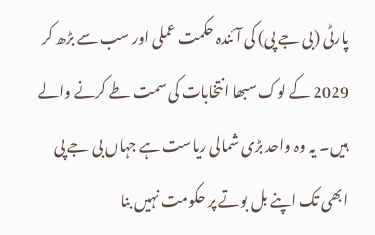پارٹی (بی جے پی) کی آئندہ حکمت عملی اور سب سے بڑھ کر 2029 کے لوک سبھا انتخابات کی سمت طے کرنے والے ہیں۔ یہ وہ واحد بڑی شمالی ریاست ہے جہاں بی جے پی ابھی تک اپنے بل بوتے پر حکومت نہیں بنا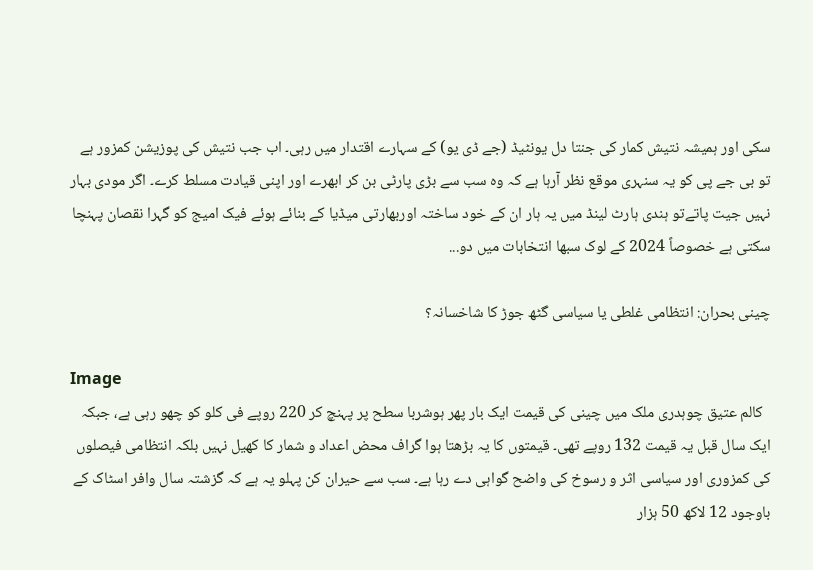سکی اور ہمیشہ نتیش کمار کی جنتا دل یونٹیڈ (جے ڈی یو) کے سہارے اقتدار میں رہی۔ اب جب نتیش کی پوزیشن کمزور ہے تو بی جے پی کو یہ سنہری موقع نظر آرہا ہے کہ وہ سب سے بڑی پارٹی بن کر ابھرے اور اپنی قیادت مسلط کرے۔ اگر مودی بہار نہیں جیت پاتےتو ہندی ہارٹ لینڈ میں یہ ہار ان کے خود ساختہ اوربھارتی میڈیا کے بنائے ہوئے فیک امیج کو گہرا نقصان پہنچا سکتی ہے خصوصاً 2024 کے لوک سبھا انتخابات میں دو...

چینی بحران: انتظامی غلطی یا سیاسی گٹھ جوڑ کا شاخسانہ؟

Image
  کالم عتیق چوہدری ملک میں چینی کی قیمت ایک بار پھر ہوشربا سطح پر پہنچ کر 220 روپے فی کلو کو چھو رہی ہے، جبکہ ایک سال قبل یہ قیمت 132 روپے تھی۔ قیمتوں کا یہ بڑھتا ہوا گراف محض اعداد و شمار کا کھیل نہیں بلکہ انتظامی فیصلوں کی کمزوری اور سیاسی اثر و رسوخ کی واضح گواہی دے رہا ہے۔ سب سے حیران کن پہلو یہ ہے کہ گزشتہ سال وافر اسٹاک کے باوجود 12 لاکھ 50 ہزار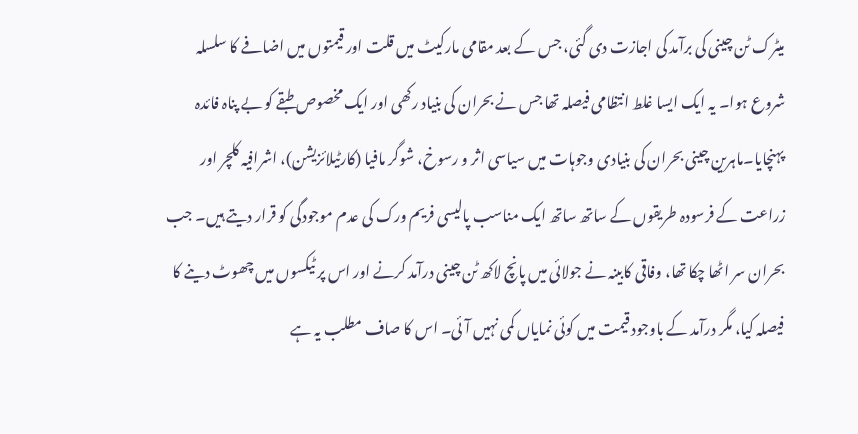میٹرک ٹن چینی کی برآمد کی اجازت دی گئی، جس کے بعد مقامی مارکیٹ میں قلت اور قیمتوں میں اضافے کا سلسلہ شروع ہوا۔ یہ ایک ایسا غلط انتظامی فیصلہ تھا جس نے بحران کی بنیاد رکھی اور ایک مخصوص طبقے کو بے پناہ فائدہ پہنچایا۔ماہرین چینی بحران کی بنیادی وجوہات میں سیاسی اثر و رسوخ، شوگر مافیا (کارٹیلائزیشن)، اشرافیہ کلچر اور زراعت کے فرسودہ طریقوں کے ساتھ ساتھ ایک مناسب پالیسی فریم ورک کی عدم موجودگی کو قرار دیتے ہیں۔ جب بحران سر اٹھا چکا تھا، وفاقی کابینہ نے جولائی میں پانچ لاکھ ٹن چینی درآمد کرنے اور اس پر ٹیکسوں میں چھوٹ دینے کا فیصلہ کیا، مگر درآمد کے باوجود قیمت میں کوئی نمایاں کمی نہیں آئی۔ اس کا صاف مطلب یہ ہے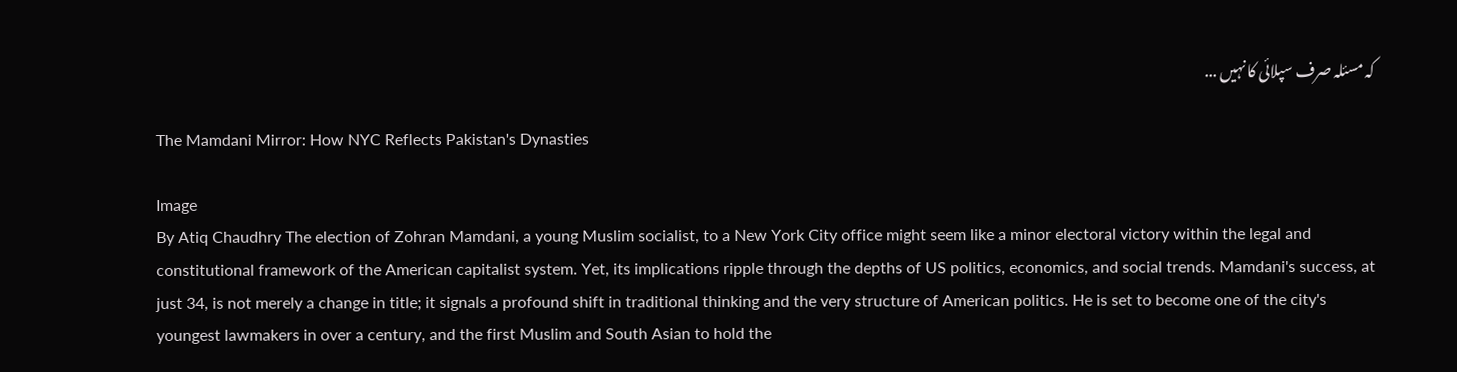کہ مسئلہ صرف سپلائی کا نہیں ...

The Mamdani Mirror: How NYC Reflects Pakistan's Dynasties

Image
By Atiq Chaudhry The election of Zohran Mamdani, a young Muslim socialist, to a New York City office might seem like a minor electoral victory within the legal and constitutional framework of the American capitalist system. Yet, its implications ripple through the depths of US politics, economics, and social trends. Mamdani's success, at just 34, is not merely a change in title; it signals a profound shift in traditional thinking and the very structure of American politics. He is set to become one of the city's youngest lawmakers in over a century, and the first Muslim and South Asian to hold the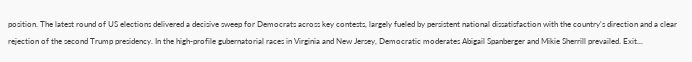position. The latest round of US elections delivered a decisive sweep for Democrats across key contests, largely fueled by persistent national dissatisfaction with the country's direction and a clear rejection of the second Trump presidency. In the high-profile gubernatorial races in Virginia and New Jersey, Democratic moderates Abigail Spanberger and Mikie Sherrill prevailed. Exit...